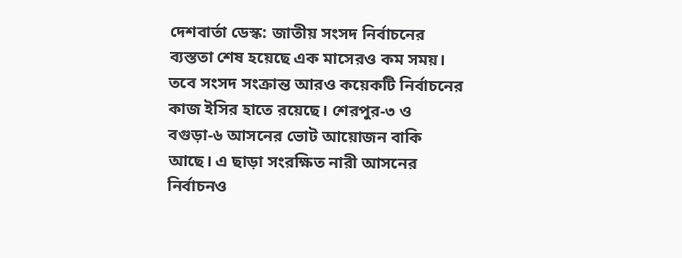দেশবার্তা ডেস্ক: জাতীয় সংসদ নির্বাচনের ব্যস্ততা শেষ হয়েছে এক মাসেরও কম সময়। তবে সংসদ সংক্রান্ত আরও কয়েকটি নির্বাচনের কাজ ইসির হাতে রয়েছে। শেরপুর-৩ ও বগুড়া-৬ আসনের ভোট আয়োজন বাকি আছে। এ ছাড়া সংরক্ষিত নারী আসনের নির্বাচনও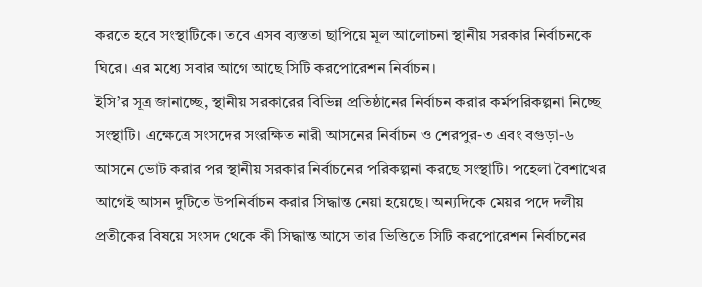করতে হবে সংস্থাটিকে। তবে এসব ব্যস্ততা ছাপিয়ে মূল আলোচনা স্থানীয় সরকার নির্বাচনকে ঘিরে। এর মধ্যে সবার আগে আছে সিটি করপোরেশন নির্বাচন।
ইসি’র সূত্র জানাচ্ছে, স্থানীয় সরকারের বিভিন্ন প্রতিষ্ঠানের নির্বাচন করার কর্মপরিকল্পনা নিচ্ছে সংস্থাটি। এক্ষেত্রে সংসদের সংরক্ষিত নারী আসনের নির্বাচন ও শেরপুর-৩ এবং বগুড়া-৬ আসনে ভোট করার পর স্থানীয় সরকার নির্বাচনের পরিকল্পনা করছে সংস্থাটি। পহেলা বৈশাখের আগেই আসন দুটিতে উপনির্বাচন করার সিদ্ধান্ত নেয়া হয়েছে। অন্যদিকে মেয়র পদে দলীয় প্রতীকের বিষয়ে সংসদ থেকে কী সিদ্ধান্ত আসে তার ভিত্তিতে সিটি করপোরেশন নির্বাচনের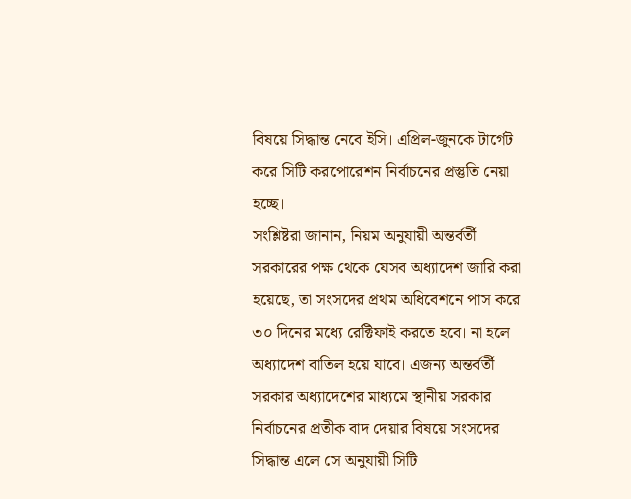বিষয়ে সিদ্ধান্ত নেবে ইসি। এপ্রিল-জুনকে টার্গেট করে সিটি করপোরেশন নির্বাচনের প্রস্তুতি নেয়া হচ্ছে।
সংশ্লিষ্টরা জানান, নিয়ম অনুযায়ী অন্তর্বর্তী সরকারের পক্ষ থেকে যেসব অধ্যাদেশ জারি করা হয়েছে, তা সংসদের প্রথম অধিবেশনে পাস করে ৩০ দিনের মধ্যে রেক্টিফাই করতে হবে। না হলে অধ্যাদেশ বাতিল হয়ে যাবে। এজন্য অন্তর্বর্তী সরকার অধ্যাদেশের মাধ্যমে স্থানীয় সরকার নির্বাচনের প্রতীক বাদ দেয়ার বিষয়ে সংসদের সিদ্ধান্ত এলে সে অনুযায়ী সিটি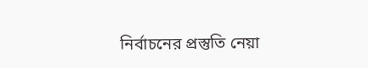নির্বাচনের প্রস্তুতি নেয়া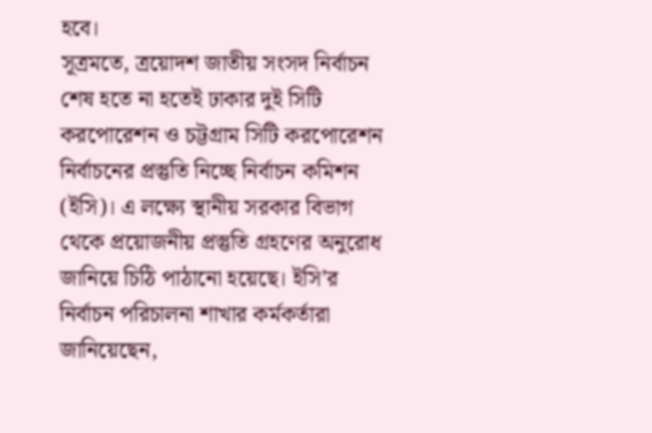হবে।
সূত্রমতে, ত্রয়োদশ জাতীয় সংসদ নির্বাচন শেষ হতে না হতেই ঢাকার দুই সিটি করপোরেশন ও চট্টগ্রাম সিটি করপোরেশন নির্বাচনের প্রস্তুতি নিচ্ছে নির্বাচন কমিশন (ইসি)। এ লক্ষ্যে স্থানীয় সরকার বিভাগ থেকে প্রয়োজনীয় প্রস্তুতি গ্রহণের অনুরোধ জানিয়ে চিঠি পাঠানো হয়েছে। ইসি’র নির্বাচন পরিচালনা শাখার কর্মকর্তারা জানিয়েছেন,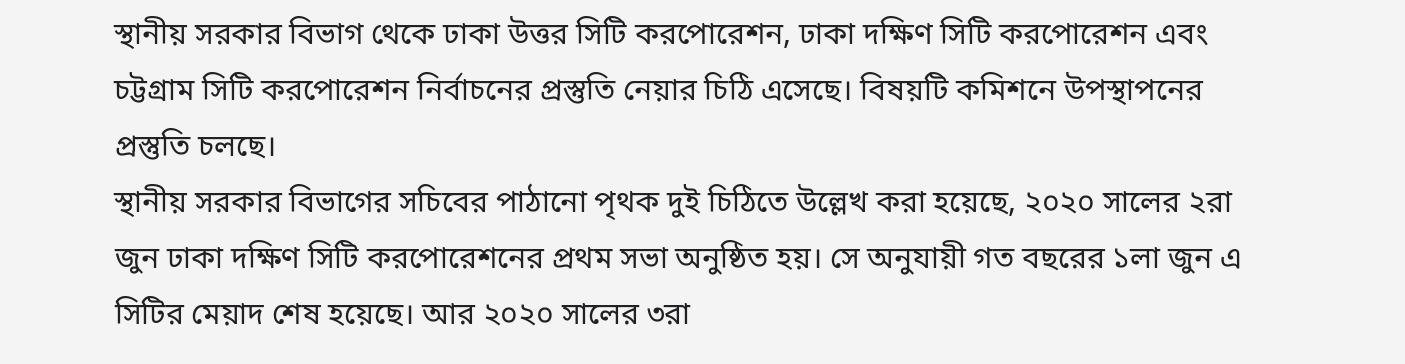স্থানীয় সরকার বিভাগ থেকে ঢাকা উত্তর সিটি করপোরেশন, ঢাকা দক্ষিণ সিটি করপোরেশন এবং চট্টগ্রাম সিটি করপোরেশন নির্বাচনের প্রস্তুতি নেয়ার চিঠি এসেছে। বিষয়টি কমিশনে উপস্থাপনের প্রস্তুতি চলছে।
স্থানীয় সরকার বিভাগের সচিবের পাঠানো পৃথক দুই চিঠিতে উল্লেখ করা হয়েছে, ২০২০ সালের ২রা জুন ঢাকা দক্ষিণ সিটি করপোরেশনের প্রথম সভা অনুষ্ঠিত হয়। সে অনুযায়ী গত বছরের ১লা জুন এ সিটির মেয়াদ শেষ হয়েছে। আর ২০২০ সালের ৩রা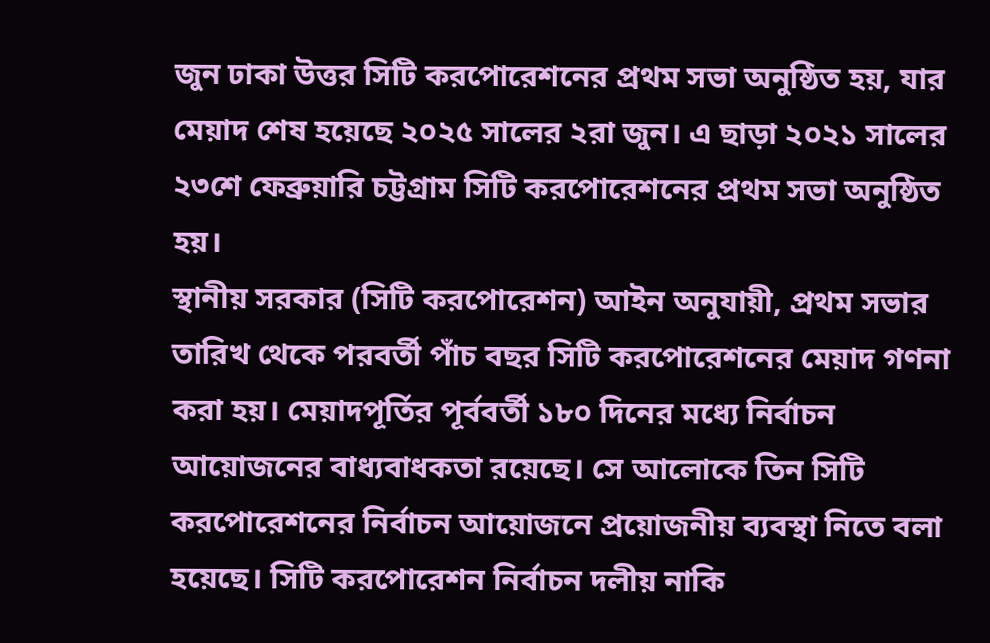জুন ঢাকা উত্তর সিটি করপোরেশনের প্রথম সভা অনুষ্ঠিত হয়, যার মেয়াদ শেষ হয়েছে ২০২৫ সালের ২রা জুন। এ ছাড়া ২০২১ সালের ২৩শে ফেব্রুয়ারি চট্টগ্রাম সিটি করপোরেশনের প্রথম সভা অনুষ্ঠিত হয়।
স্থানীয় সরকার (সিটি করপোরেশন) আইন অনুযায়ী, প্রথম সভার তারিখ থেকে পরবর্তী পাঁচ বছর সিটি করপোরেশনের মেয়াদ গণনা করা হয়। মেয়াদপূর্তির পূর্ববর্তী ১৮০ দিনের মধ্যে নির্বাচন আয়োজনের বাধ্যবাধকতা রয়েছে। সে আলোকে তিন সিটি করপোরেশনের নির্বাচন আয়োজনে প্রয়োজনীয় ব্যবস্থা নিতে বলা হয়েছে। সিটি করপোরেশন নির্বাচন দলীয় নাকি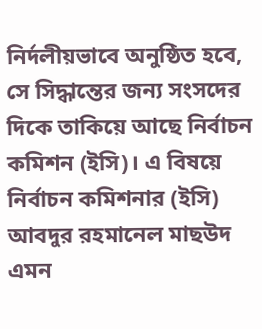নির্দলীয়ভাবে অনুষ্ঠিত হবে, সে সিদ্ধান্তের জন্য সংসদের দিকে তাকিয়ে আছে নির্বাচন কমিশন (ইসি)। এ বিষয়ে নির্বাচন কমিশনার (ইসি) আবদুর রহমানেল মাছউদ এমন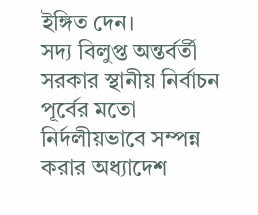ইঙ্গিত দেন।
সদ্য বিলুপ্ত অন্তর্বর্তী সরকার স্থানীয় নির্বাচন পূর্বের মতো নির্দলীয়ভাবে সম্পন্ন করার অধ্যাদেশ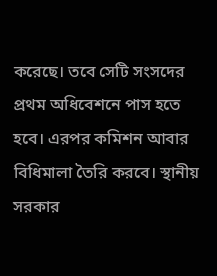করেছে। তবে সেটি সংসদের প্রথম অধিবেশনে পাস হতে হবে। এরপর কমিশন আবার বিধিমালা তৈরি করবে। স্থানীয় সরকার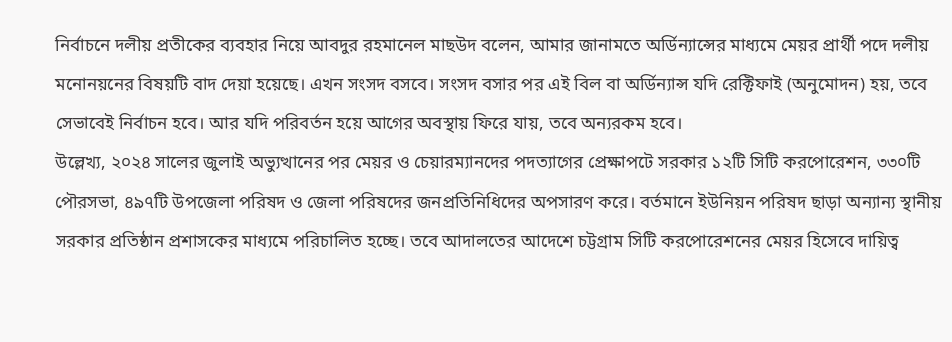নির্বাচনে দলীয় প্রতীকের ব্যবহার নিয়ে আবদুর রহমানেল মাছউদ বলেন, আমার জানামতে অর্ডিন্যান্সের মাধ্যমে মেয়র প্রার্থী পদে দলীয় মনোনয়নের বিষয়টি বাদ দেয়া হয়েছে। এখন সংসদ বসবে। সংসদ বসার পর এই বিল বা অর্ডিন্যান্স যদি রেক্টিফাই (অনুমোদন) হয়, তবে সেভাবেই নির্বাচন হবে। আর যদি পরিবর্তন হয়ে আগের অবস্থায় ফিরে যায়, তবে অন্যরকম হবে।
উল্লেখ্য, ২০২৪ সালের জুলাই অভ্যুত্থানের পর মেয়র ও চেয়ারম্যানদের পদত্যাগের প্রেক্ষাপটে সরকার ১২টি সিটি করপোরেশন, ৩৩০টি পৌরসভা, ৪৯৭টি উপজেলা পরিষদ ও জেলা পরিষদের জনপ্রতিনিধিদের অপসারণ করে। বর্তমানে ইউনিয়ন পরিষদ ছাড়া অন্যান্য স্থানীয় সরকার প্রতিষ্ঠান প্রশাসকের মাধ্যমে পরিচালিত হচ্ছে। তবে আদালতের আদেশে চট্টগ্রাম সিটি করপোরেশনের মেয়র হিসেবে দায়িত্ব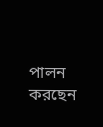পালন করছেন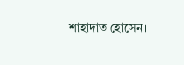শাহাদাত হোসেন।